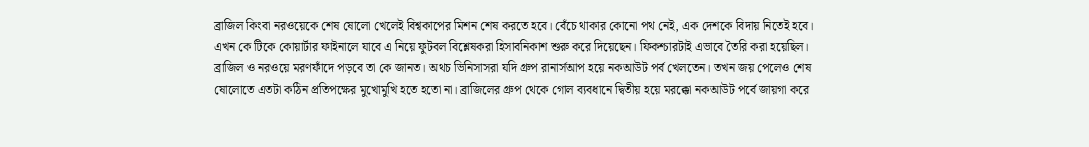ব্রাজিল কিংবা নরওয়েকে শেষ ষোলো খেলেই বিশ্বকাপের মিশন শেষ করতে হবে। বেঁচে থাকার কোনো পথ নেই, এক দেশকে বিদায় নিতেই হবে। এখন কে টিকে কোয়ার্টার ফাইনালে যাবে এ নিয়ে ফুটবল বিশ্লেষকরা হিসাবনিকাশ শুরু করে দিয়েছেন। ফিকশ্চারটাই এভাবে তৈরি করা হয়েছিল। ব্রাজিল ও নরওয়ে মরণফাঁদে পড়বে তা কে জানত। অথচ ভিনিসাসরা যদি গ্রুপ রানার্সআপ হয়ে নকআউট পর্ব খেলতেন। তখন জয় পেলেও শেষ ষোলোতে এতটা কঠিন প্রতিপক্ষের মুখোমুখি হতে হতো না। ব্রাজিলের গ্রুপ থেকে গোল ব্যবধানে দ্বিতীয় হয়ে মরক্কো নকআউট পর্বে জায়গা করে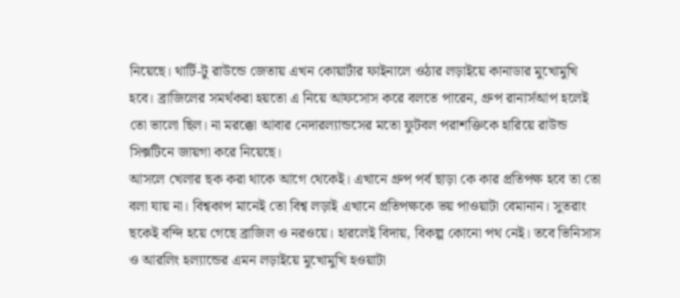নিয়েছে। থার্টি-টু রাউন্ডে জেতায় এখন কোয়ার্টার ফাইনালে ওঠার লড়াইয়ে কানাডার মুখোমুখি হবে। ব্রাজিলের সমর্থকরা হয়তো এ নিয়ে আফসোস করে বলতে পারেন, গ্রুপ রানার্সআপ হলেই তো ভালো ছিল। না মরক্কো আবার নেদারল্যান্ডসের মতো ফুটবল পরাশক্তিকে হারিয়ে রাউন্ড সিক্সটিনে জায়গা করে নিয়েছে।
আসলে খেলার ছক করা থাকে আগে থেকেই। এখানে গ্রুপ পর্ব ছাড়া কে কার প্রতিপক্ষ হবে তা তো বলা যায় না। বিশ্বকাপ মানেই তো বিশ্ব লড়াই এখানে প্রতিপক্ষকে ভয় পাওয়াটা বেমানান। সুতরাং ছকেই বন্দি হয়ে গেছে ব্রাজিল ও নরওয়ে। হারলেই বিদায়, বিকল্প কোনো পথ নেই। তবে ভিনিসাস ও আরলিং হল্যান্ডের এমন লড়াইয়ে মুখোমুখি হওয়াটা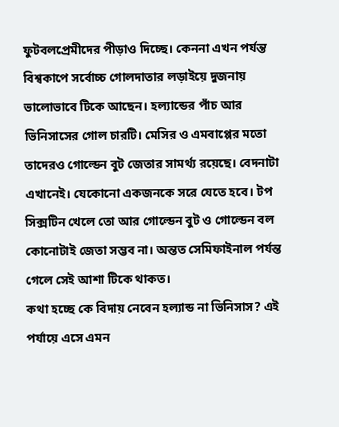ফুটবলপ্রেমীদের পীড়াও দিচ্ছে। কেননা এখন পর্যন্ত বিশ্বকাপে সর্বোচ্চ গোলদাতার লড়াইয়ে দুজনায় ভালোভাবে টিকে আছেন। হল্যান্ডের পাঁচ আর ভিনিসাসের গোল চারটি। মেসির ও এমবাপ্পের মতো তাদেরও গোল্ডেন বুট জেতার সামর্থ্য রয়েছে। বেদনাটা এখানেই। যেকোনো একজনকে সরে যেতে হবে। টপ সিক্সটিন খেলে তো আর গোল্ডেন বুট ও গোল্ডেন বল কোনোটাই জেতা সম্ভব না। অন্তত সেমিফাইনাল পর্যন্ত গেলে সেই আশা টিকে থাকত।
কথা হচ্ছে কে বিদায় নেবেন হল্যান্ড না ভিনিসাস? এই পর্যায়ে এসে এমন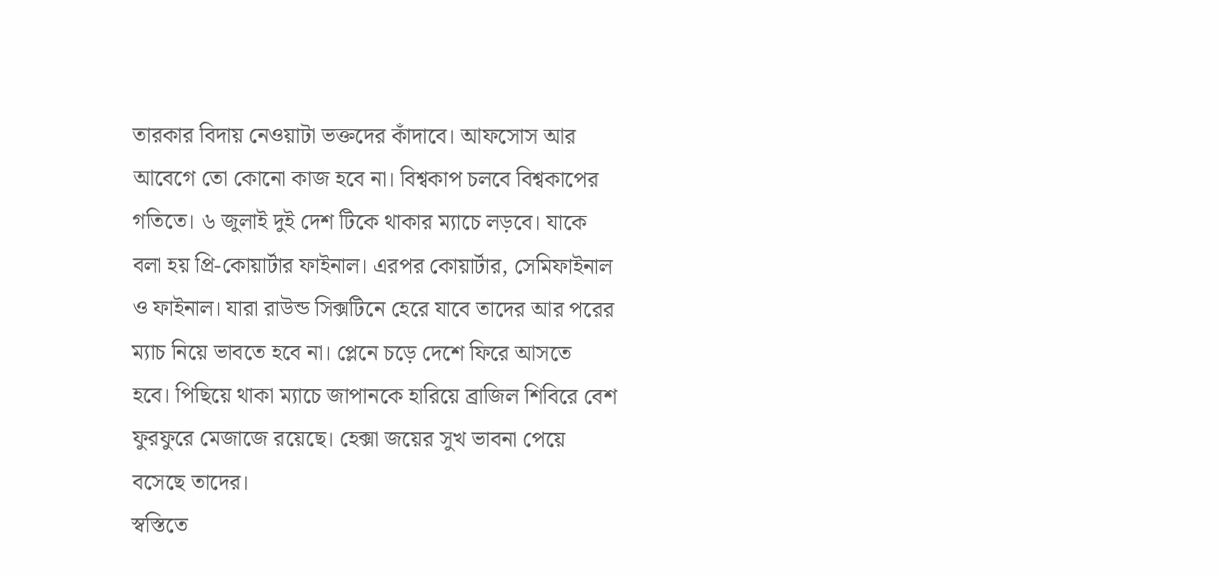তারকার বিদায় নেওয়াটা ভক্তদের কাঁদাবে। আফসোস আর আবেগে তো কোনো কাজ হবে না। বিশ্বকাপ চলবে বিশ্বকাপের গতিতে। ৬ জুলাই দুই দেশ টিকে থাকার ম্যাচে লড়বে। যাকে বলা হয় প্রি-কোয়ার্টার ফাইনাল। এরপর কোয়ার্টার, সেমিফাইনাল ও ফাইনাল। যারা রাউন্ড সিক্সটিনে হেরে যাবে তাদের আর পরের ম্যাচ নিয়ে ভাবতে হবে না। প্লেনে চড়ে দেশে ফিরে আসতে হবে। পিছিয়ে থাকা ম্যাচে জাপানকে হারিয়ে ব্রাজিল শিবিরে বেশ ফুরফুরে মেজাজে রয়েছে। হেক্সা জয়ের সুখ ভাবনা পেয়ে বসেছে তাদের।
স্বস্তিতে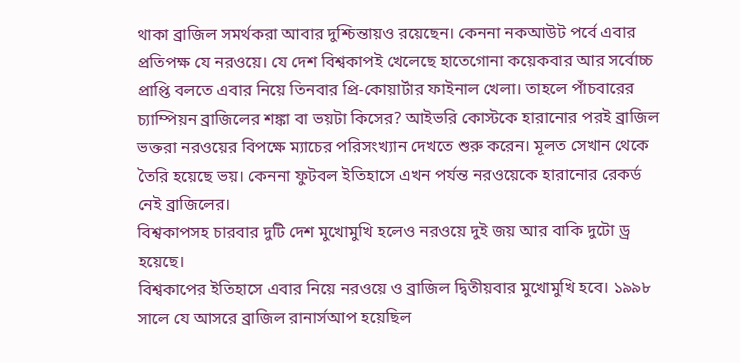থাকা ব্রাজিল সমর্থকরা আবার দুশ্চিন্তায়ও রয়েছেন। কেননা নকআউট পর্বে এবার প্রতিপক্ষ যে নরওয়ে। যে দেশ বিশ্বকাপই খেলেছে হাতেগোনা কয়েকবার আর সর্বোচ্চ প্রাপ্তি বলতে এবার নিয়ে তিনবার প্রি-কোয়ার্টার ফাইনাল খেলা। তাহলে পাঁচবারের চ্যাম্পিয়ন ব্রাজিলের শঙ্কা বা ভয়টা কিসের? আইভরি কোস্টকে হারানোর পরই ব্রাজিল ভক্তরা নরওয়ের বিপক্ষে ম্যাচের পরিসংখ্যান দেখতে শুরু করেন। মূলত সেখান থেকে তৈরি হয়েছে ভয়। কেননা ফুটবল ইতিহাসে এখন পর্যন্ত নরওয়েকে হারানোর রেকর্ড নেই ব্রাজিলের।
বিশ্বকাপসহ চারবার দুটি দেশ মুখোমুখি হলেও নরওয়ে দুই জয় আর বাকি দুটো ড্র হয়েছে।
বিশ্বকাপের ইতিহাসে এবার নিয়ে নরওয়ে ও ব্রাজিল দ্বিতীয়বার মুখোমুখি হবে। ১৯৯৮ সালে যে আসরে ব্রাজিল রানার্সআপ হয়েছিল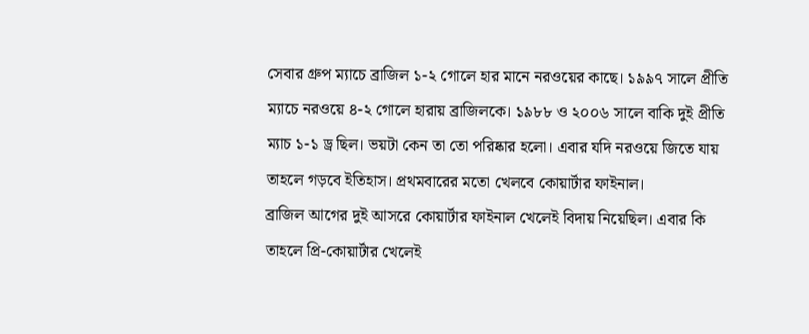সেবার গ্রুপ ম্যাচে ব্রাজিল ১-২ গোলে হার মানে নরওয়ের কাছে। ১৯৯৭ সালে প্রীতি ম্যাচে নরওয়ে ৪-২ গোলে হারায় ব্রাজিলকে। ১৯৮৮ ও ২০০৬ সালে বাকি দুই প্রীতি ম্যাচ ১-১ ড্র ছিল। ভয়টা কেন তা তো পরিষ্কার হলো। এবার যদি নরওয়ে জিতে যায় তাহলে গড়বে ইতিহাস। প্রথমবারের মতো খেলবে কোয়ার্টার ফাইনাল।
ব্রাজিল আগের দুই আসরে কোয়ার্টার ফাইনাল খেলেই বিদায় নিয়েছিল। এবার কি তাহলে প্রি-কোয়ার্টার খেলেই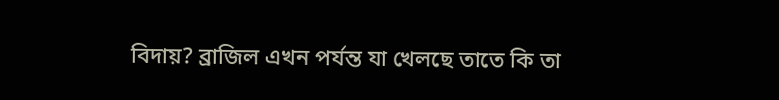বিদায়? ব্রাজিল এখন পর্যন্ত যা খেলছে তাতে কি তা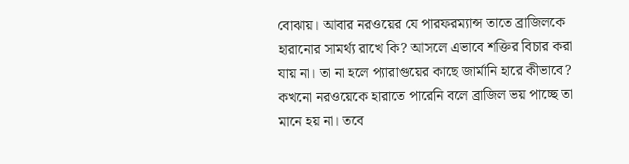বোঝায়। আবার নরওয়ের যে পারফরম্যান্স তাতে ব্রাজিলকে হারানোর সামর্থ্য রাখে কি? আসলে এভাবে শক্তির বিচার করা যায় না। তা না হলে প্যারাগুয়ের কাছে জার্মানি হারে কীভাবে? কখনো নরওয়েকে হারাতে পারেনি বলে ব্রাজিল ভয় পাচ্ছে তা মানে হয় না। তবে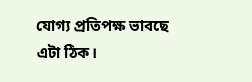যোগ্য প্রতিপক্ষ ভাবছে এটা ঠিক।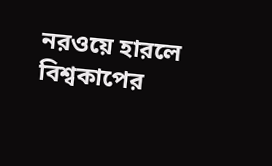নরওয়ে হারলে বিশ্বকাপের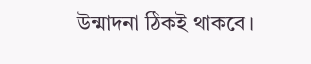উন্মাদনা ঠিকই থাকবে।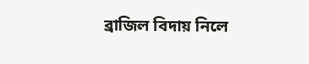ব্রাজিল বিদায় নিলে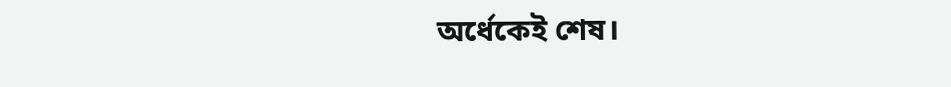অর্ধেকেই শেষ।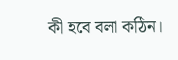কী হবে বলা কঠিন।